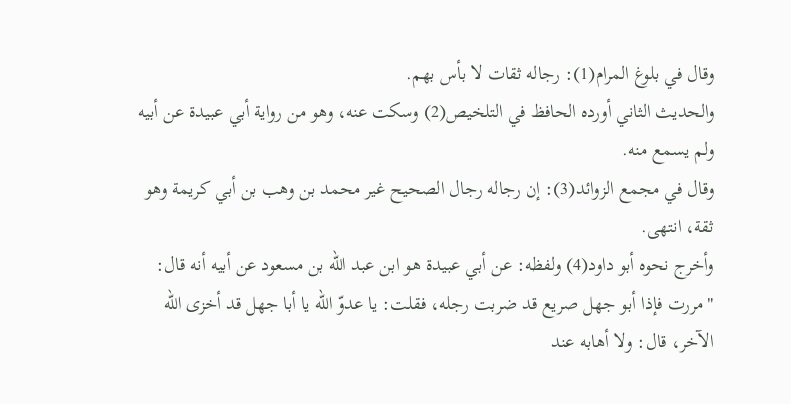وقال في بلوغ المرام(1): رجاله ثقات لا بأس بهم.
والحديث الثاني أورده الحافظ في التلخيص(2) وسكت عنه، وهو من رواية أبي عبيدة عن أبيه ولم يسمع منه.
وقال في مجمع الزوائد(3): إن رجاله رجال الصحيح غير محمد بن وهب بن أبي كريمة وهو ثقة، انتهى.
وأخرج نحوه أبو داود(4) ولفظه: عن أبي عبيدة هو ابن عبد الله بن مسعود عن أبيه أنه قال: "مررت فإذا أبو جهل صريع قد ضربت رجله، فقلت: يا عدوّ الله يا أبا جهل قد أخزى الله الآخر، قال: ولا أهابه عند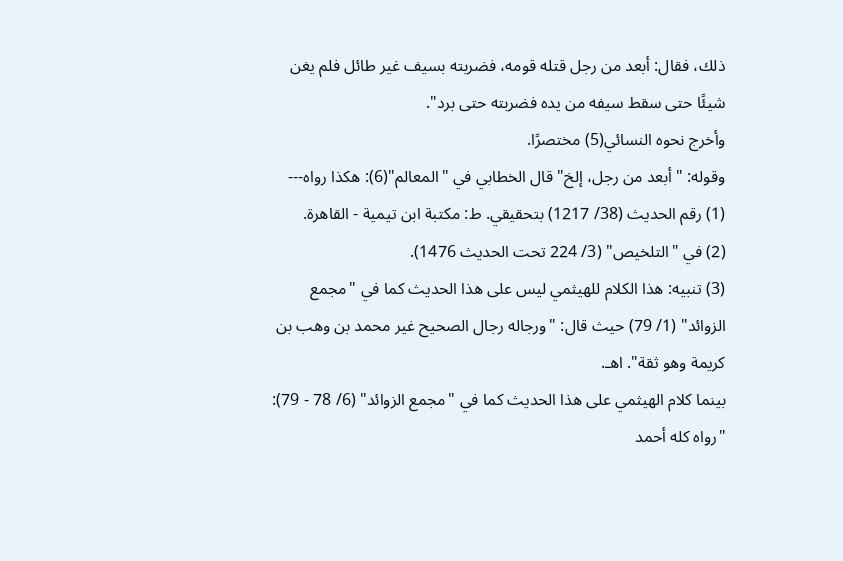ذلك، فقال: أبعد من رجل قتله قومه، فضربته بسيف غير طائل فلم يغن شيئًا حتى سقط سيفه من يده فضربته حتى برد".
وأخرج نحوه النسائي(5) مختصرًا.
وقوله: "أبعد من رجل، إلخ" قال الخطابي في "المعالم"(6): هكذا رواه---
(1) رقم الحديث (38/ 1217) بتحقيقي. ط: مكتبة ابن تيمية - القاهرة.
(2) في "التلخيص" (3/ 224 تحت الحديث 1476).
(3) تنبيه: هذا الكلام للهيثمي ليس على هذا الحديث كما في "مجمع الزوائد" (1/ 79) حيث قال: "ورجاله رجال الصحيح غير محمد بن وهب بن كريمة وهو ثقة". اهـ.
بينما كلام الهيثمي على هذا الحديث كما في "مجمع الزوائد" (6/ 78 - 79): "رواه كله أحمد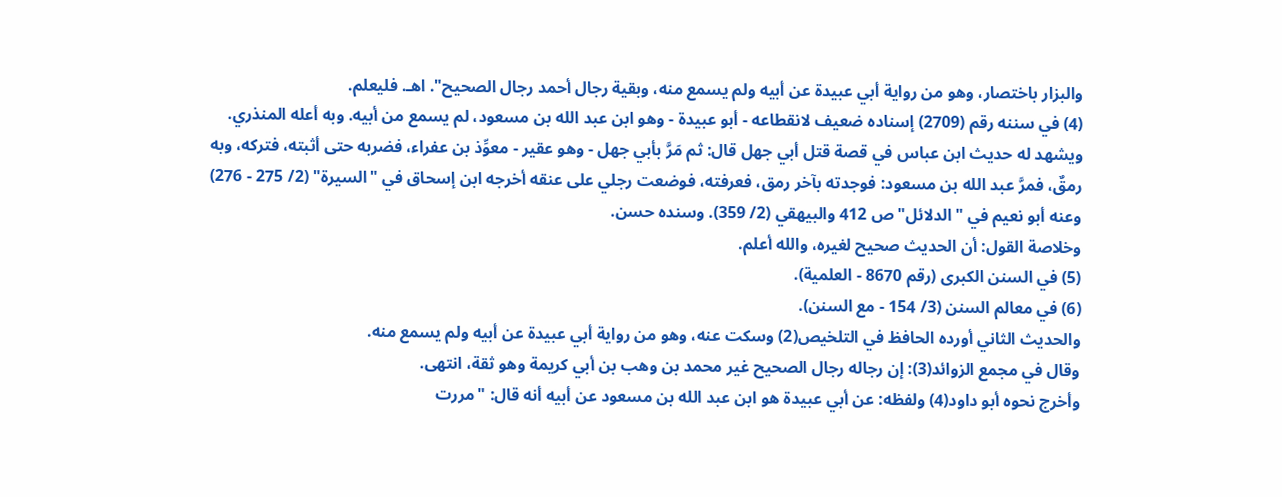والبزار باختصار، وهو من رواية أبي عبيدة عن أبيه ولم يسمع منه، وبقية رجال أحمد رجال الصحيح". اهـ. فليعلم.
(4) في سننه رقم (2709) إسناده ضعيف لانقطاعه - أبو عبيدة - وهو ابن عبد الله بن مسعود، لم يسمع من أبيه. وبه أعله المنذري.
ويشهد له حديث ابن عباس في قصة قتل أبي جهل قال: ثم مَرَّ بأبي جهل - وهو عقير - معوِّذ بن عفراء، فضربه حتى أثبته، فتركه، وبه رمقٌ، فمرَّ عبد الله بن مسعود: فوجدته بآخر رمق، فعرفته، فوضعت رجلي على عنقه أخرجه ابن إسحاق في "السيرة" (2/ 275 - 276) وعنه أبو نعيم في "الدلائل" ص 412 والبيهقي (2/ 359). وسنده حسن.
وخلاصة القول: أن الحديث صحيح لغيره، والله أعلم.
(5) في السنن الكبرى (رقم 8670 - العلمية).
(6) في معالم السنن (3/ 154 - مع السنن).
والحديث الثاني أورده الحافظ في التلخيص(2) وسكت عنه، وهو من رواية أبي عبيدة عن أبيه ولم يسمع منه.
وقال في مجمع الزوائد(3): إن رجاله رجال الصحيح غير محمد بن وهب بن أبي كريمة وهو ثقة، انتهى.
وأخرج نحوه أبو داود(4) ولفظه: عن أبي عبيدة هو ابن عبد الله بن مسعود عن أبيه أنه قال: "مررت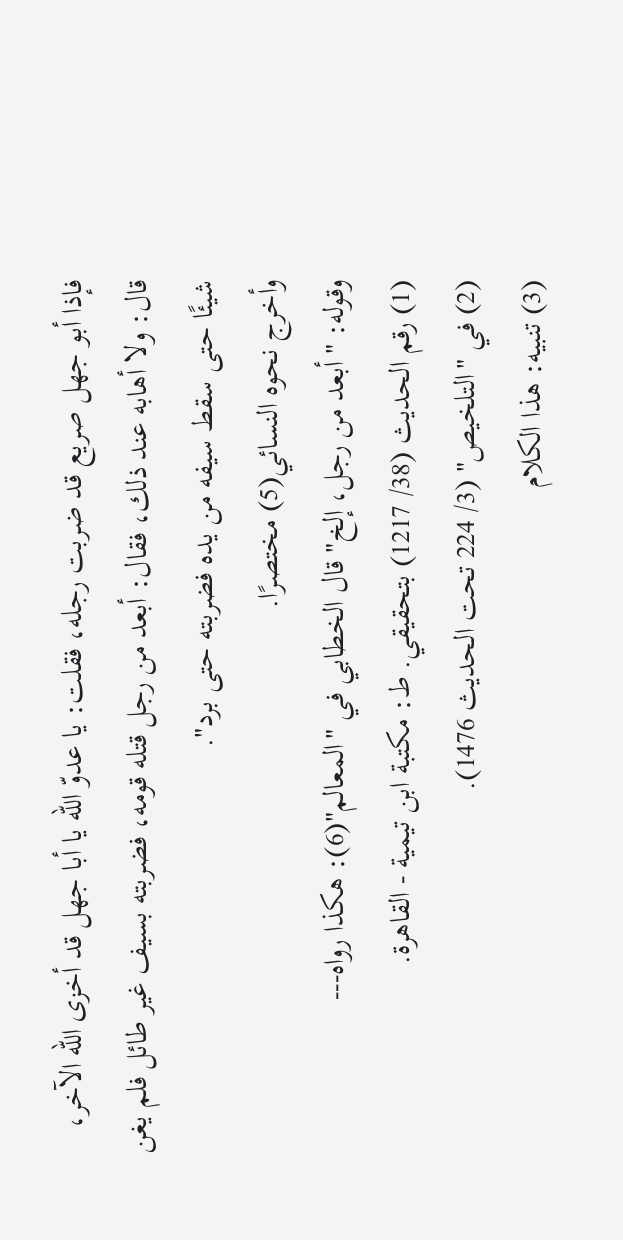فإذا أبو جهل صريع قد ضربت رجله، فقلت: يا عدوّ الله يا أبا جهل قد أخزى الله الآخر، قال: ولا أهابه عند ذلك، فقال: أبعد من رجل قتله قومه، فضربته بسيف غير طائل فلم يغن شيئًا حتى سقط سيفه من يده فضربته حتى برد".
وأخرج نحوه النسائي(5) مختصرًا.
وقوله: "أبعد من رجل، إلخ" قال الخطابي في "المعالم"(6): هكذا رواه---
(1) رقم الحديث (38/ 1217) بتحقيقي. ط: مكتبة ابن تيمية - القاهرة.
(2) في "التلخيص" (3/ 224 تحت الحديث 1476).
(3) تنبيه: هذا الكلام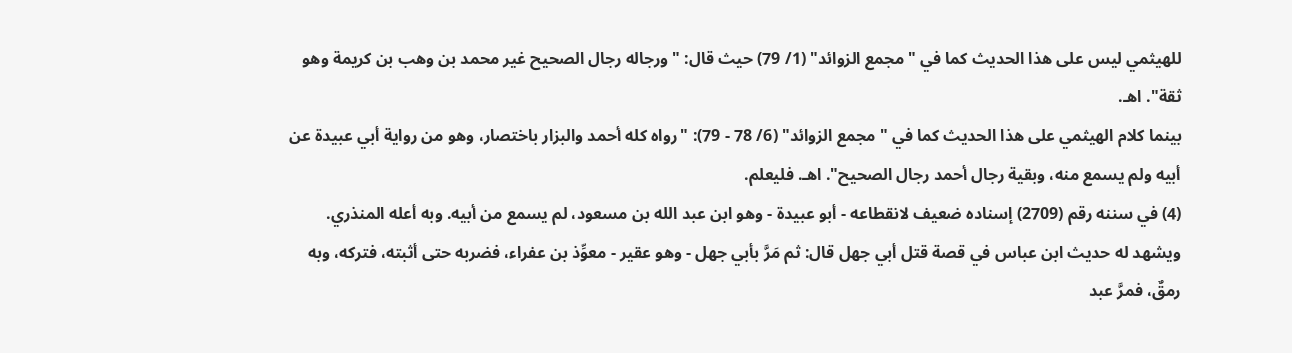للهيثمي ليس على هذا الحديث كما في "مجمع الزوائد" (1/ 79) حيث قال: "ورجاله رجال الصحيح غير محمد بن وهب بن كريمة وهو ثقة". اهـ.
بينما كلام الهيثمي على هذا الحديث كما في "مجمع الزوائد" (6/ 78 - 79): "رواه كله أحمد والبزار باختصار، وهو من رواية أبي عبيدة عن أبيه ولم يسمع منه، وبقية رجال أحمد رجال الصحيح". اهـ. فليعلم.
(4) في سننه رقم (2709) إسناده ضعيف لانقطاعه - أبو عبيدة - وهو ابن عبد الله بن مسعود، لم يسمع من أبيه. وبه أعله المنذري.
ويشهد له حديث ابن عباس في قصة قتل أبي جهل قال: ثم مَرَّ بأبي جهل - وهو عقير - معوِّذ بن عفراء، فضربه حتى أثبته، فتركه، وبه رمقٌ، فمرَّ عبد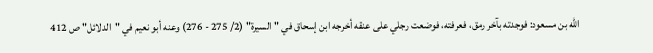الله بن مسعود: فوجدته بآخر رمق، فعرفته، فوضعت رجلي على عنقه أخرجه ابن إسحاق في "السيرة" (2/ 275 - 276) وعنه أبو نعيم في "الدلائل" ص 412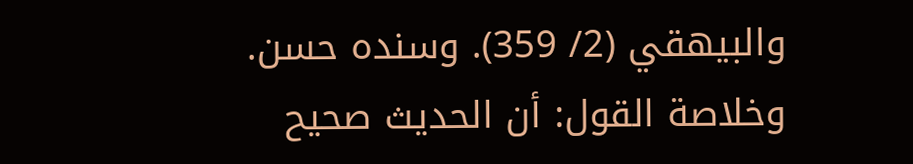والبيهقي (2/ 359). وسنده حسن.
وخلاصة القول: أن الحديث صحيح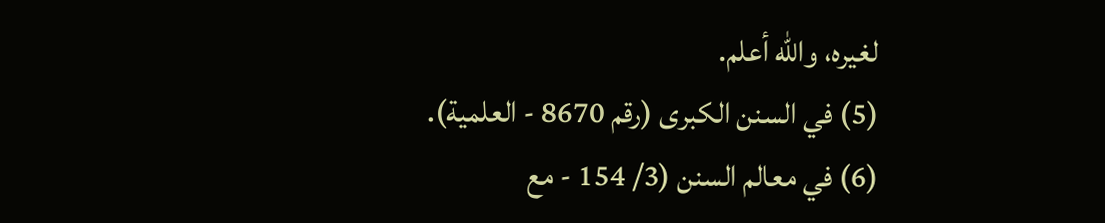لغيره، والله أعلم.
(5) في السنن الكبرى (رقم 8670 - العلمية).
(6) في معالم السنن (3/ 154 - مع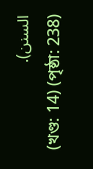السنن).
(খণ্ড: 14) (পৃষ্ঠা: 238)